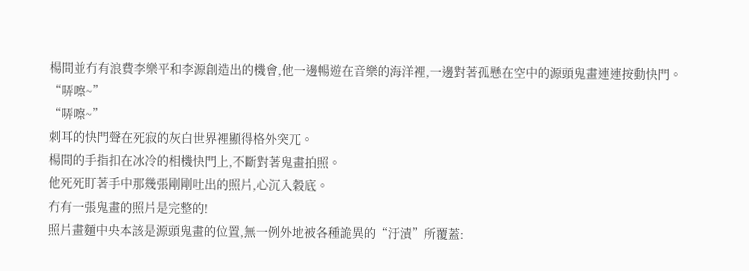楊間並冇有浪費李樂平和李源創造出的機會,他一邊暢遊在音樂的海洋裡,一邊對著孤懸在空中的源頭鬼畫連連按動快門。
“哢嚓~”
“哢嚓~”
刺耳的快門聲在死寂的灰白世界裡顯得格外突兀。
楊間的手指扣在冰冷的相機快門上,不斷對著鬼畫拍照。
他死死盯著手中那幾張剛剛吐出的照片,心沉入穀底。
冇有一張鬼畫的照片是完整的!
照片畫麵中央本該是源頭鬼畫的位置,無一例外地被各種詭異的“汙漬”所覆蓋: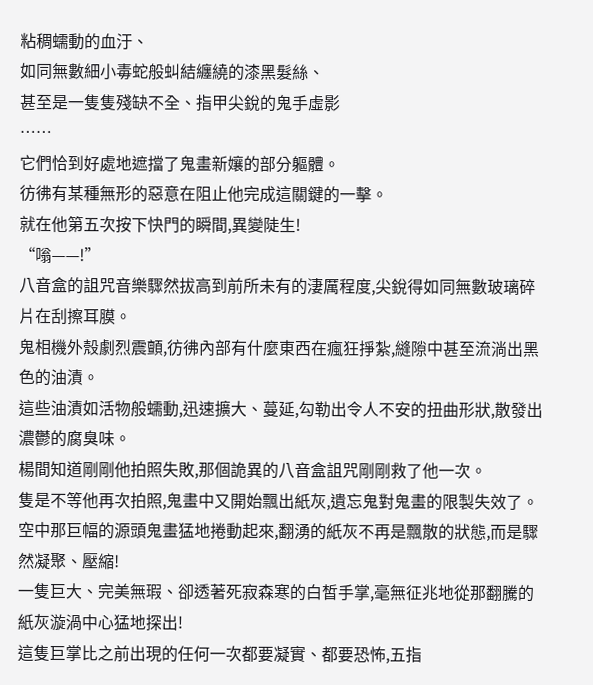粘稠蠕動的血汙、
如同無數細小毒蛇般虯結纏繞的漆黑髮絲、
甚至是一隻隻殘缺不全、指甲尖銳的鬼手虛影
……
它們恰到好處地遮擋了鬼畫新孃的部分軀體。
彷彿有某種無形的惡意在阻止他完成這關鍵的一擊。
就在他第五次按下快門的瞬間,異變陡生!
“嗡——!”
八音盒的詛咒音樂驟然拔高到前所未有的淒厲程度,尖銳得如同無數玻璃碎片在刮擦耳膜。
鬼相機外殼劇烈震顫,彷彿內部有什麼東西在瘋狂掙紮,縫隙中甚至流淌出黑色的油漬。
這些油漬如活物般蠕動,迅速擴大、蔓延,勾勒出令人不安的扭曲形狀,散發出濃鬱的腐臭味。
楊間知道剛剛他拍照失敗,那個詭異的八音盒詛咒剛剛救了他一次。
隻是不等他再次拍照,鬼畫中又開始飄出紙灰,遺忘鬼對鬼畫的限製失效了。
空中那巨幅的源頭鬼畫猛地捲動起來,翻湧的紙灰不再是飄散的狀態,而是驟然凝聚、壓縮!
一隻巨大、完美無瑕、卻透著死寂森寒的白皙手掌,毫無征兆地從那翻騰的紙灰漩渦中心猛地探出!
這隻巨掌比之前出現的任何一次都要凝實、都要恐怖,五指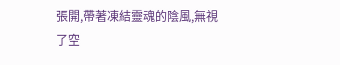張開,帶著凍結靈魂的陰風,無視了空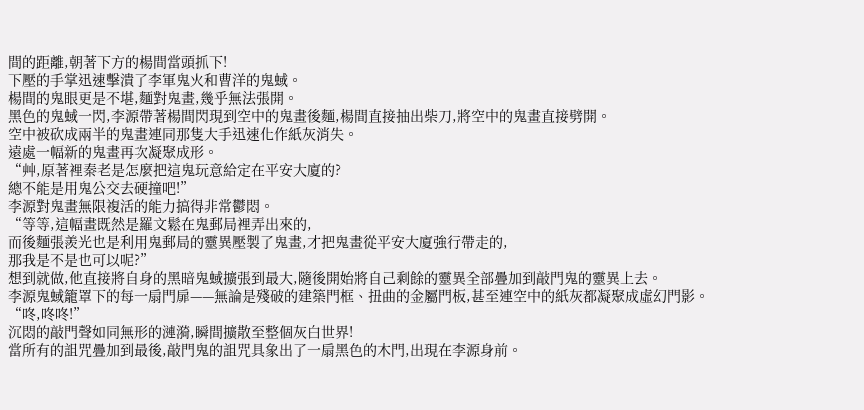間的距離,朝著下方的楊間當頭抓下!
下壓的手掌迅速擊潰了李軍鬼火和曹洋的鬼蜮。
楊間的鬼眼更是不堪,麵對鬼畫,幾乎無法張開。
黑色的鬼蜮一閃,李源帶著楊間閃現到空中的鬼畫後麵,楊間直接抽出柴刀,將空中的鬼畫直接劈開。
空中被砍成兩半的鬼畫連同那隻大手迅速化作紙灰消失。
遠處一幅新的鬼畫再次凝聚成形。
“艸,原著裡秦老是怎麼把這鬼玩意給定在平安大廈的?
總不能是用鬼公交去硬撞吧!”
李源對鬼畫無限複活的能力搞得非常鬱悶。
“等等,這幅畫既然是羅文鬆在鬼郵局裡弄出來的,
而後麵張羨光也是利用鬼郵局的靈異壓製了鬼畫,才把鬼畫從平安大廈強行帶走的,
那我是不是也可以呢?”
想到就做,他直接將自身的黑暗鬼蜮擴張到最大,隨後開始將自己剩餘的靈異全部疊加到敲門鬼的靈異上去。
李源鬼蜮籠罩下的每一扇門扉——無論是殘破的建築門框、扭曲的金屬門板,甚至連空中的紙灰都凝聚成虛幻門影。
“咚,咚咚!”
沉悶的敲門聲如同無形的漣漪,瞬間擴散至整個灰白世界!
當所有的詛咒疊加到最後,敲門鬼的詛咒具象出了一扇黑色的木門,出現在李源身前。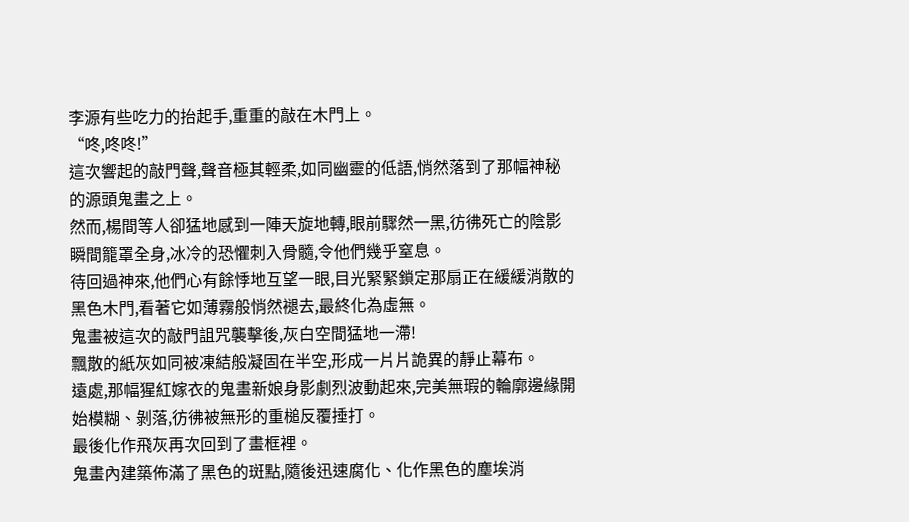李源有些吃力的抬起手,重重的敲在木門上。
“咚,咚咚!”
這次響起的敲門聲,聲音極其輕柔,如同幽靈的低語,悄然落到了那幅神秘的源頭鬼畫之上。
然而,楊間等人卻猛地感到一陣天旋地轉,眼前驟然一黑,彷彿死亡的陰影瞬間籠罩全身,冰冷的恐懼刺入骨髓,令他們幾乎窒息。
待回過神來,他們心有餘悸地互望一眼,目光緊緊鎖定那扇正在緩緩消散的黑色木門,看著它如薄霧般悄然褪去,最終化為虛無。
鬼畫被這次的敲門詛咒襲擊後,灰白空間猛地一滯!
飄散的紙灰如同被凍結般凝固在半空,形成一片片詭異的靜止幕布。
遠處,那幅猩紅嫁衣的鬼畫新娘身影劇烈波動起來,完美無瑕的輪廓邊緣開始模糊、剝落,彷彿被無形的重槌反覆捶打。
最後化作飛灰再次回到了畫框裡。
鬼畫內建築佈滿了黑色的斑點,隨後迅速腐化、化作黑色的塵埃消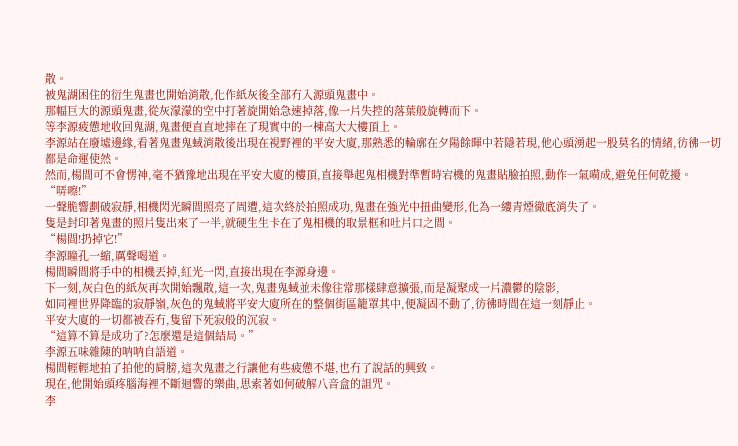散。
被鬼湖困住的衍生鬼畫也開始消散,化作紙灰後全部冇入源頭鬼畫中。
那幅巨大的源頭鬼畫,從灰濛濛的空中打著旋開始急速掉落,像一片失控的落葉般旋轉而下。
等李源疲憊地收回鬼湖,鬼畫便直直地摔在了現實中的一棟高大大樓頂上。
李源站在廢墟邊緣,看著鬼畫鬼蜮消散後出現在視野裡的平安大廈,那熟悉的輪廓在夕陽餘暉中若隱若現,他心頭湧起一股莫名的情緒,彷彿一切都是命運使然。
然而,楊間可不會愣神,毫不猶豫地出現在平安大廈的樓頂,直接舉起鬼相機對準暫時宕機的鬼畫貼臉拍照,動作一氣嗬成,避免任何乾擾。
“哢嚓!”
一聲脆響劃破寂靜,相機閃光瞬間照亮了周遭,這次終於拍照成功,鬼畫在強光中扭曲變形,化為一縷青煙徹底消失了。
隻是封印著鬼畫的照片隻出來了一半,就硬生生卡在了鬼相機的取景框和吐片口之間。
“楊間!扔掉它!”
李源瞳孔一縮,厲聲喝道。
楊間瞬間將手中的相機丟掉,紅光一閃,直接出現在李源身邊。
下一刻,灰白色的紙灰再次開始飄散,這一次,鬼畫鬼蜮並未像往常那樣肆意擴張,而是凝聚成一片濃鬱的陰影,
如同裡世界降臨的寂靜嶺,灰色的鬼蜮將平安大廈所在的整個街區籠罩其中,便凝固不動了,彷彿時間在這一刻靜止。
平安大廈的一切都被吞冇,隻留下死寂般的沉寂。
“這算不算是成功了?怎麼還是這個結局。”
李源五味雜陳的呐呐自語道。
楊間輕輕地拍了拍他的肩膀,這次鬼畫之行讓他有些疲憊不堪,也冇了說話的興致。
現在,他開始頭疼腦海裡不斷迴響的樂曲,思索著如何破解八音盒的詛咒。
李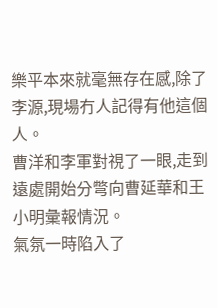樂平本來就毫無存在感,除了李源,現場冇人記得有他這個人。
曹洋和李軍對視了一眼,走到遠處開始分彆向曹延華和王小明彙報情況。
氣氛一時陷入了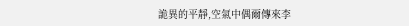詭異的平靜,空氣中偶爾傳來李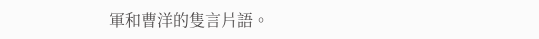軍和曹洋的隻言片語。